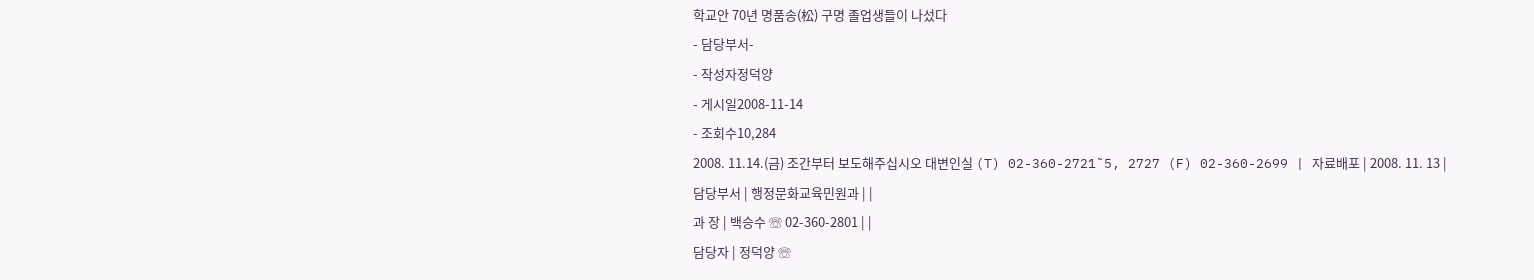학교안 70년 명품송(松) 구명 졸업생들이 나섰다
- 담당부서-
- 작성자정덕양
- 게시일2008-11-14
- 조회수10,284
2008. 11.14.(금) 조간부터 보도해주십시오 대변인실 (T) 02-360-2721˜5, 2727 (F) 02-360-2699 | 자료배포 | 2008. 11. 13 |
담당부서 | 행정문화교육민원과 | |
과 장 | 백승수 ☏ 02-360-2801 | |
담당자 | 정덕양 ☏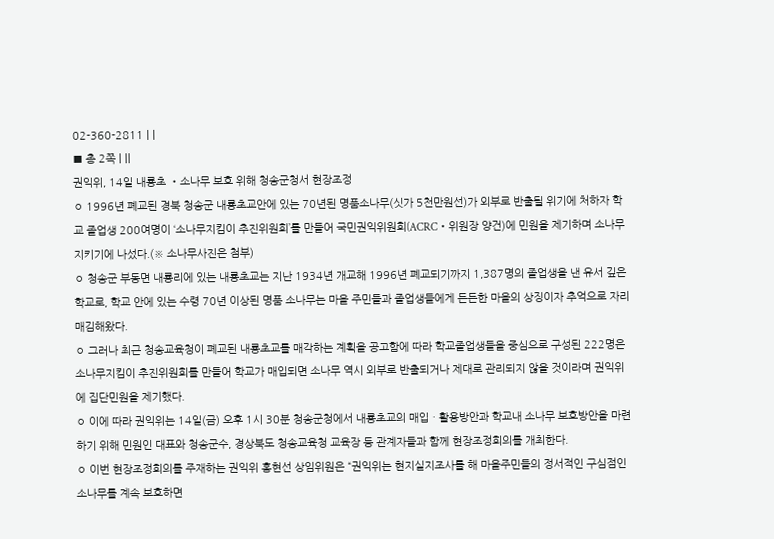02-360-2811 | |
■ 총 2쪽 | ||
권익위, 14일 내룡초 ・소나무 보호 위해 청송군청서 현장조정
ㅇ 1996년 폐교된 경북 청송군 내룡초교안에 있는 70년된 명품소나무(싯가 5천만원선)가 외부로 반출될 위기에 처하자 학교 졸업생 200여명이 ‘소나무지킴이 추진위원회’를 만들어 국민권익위원회(ACRC・위원장 양건)에 민원을 제기하며 소나무 지키기에 나섰다.(※ 소나무사진은 첨부)
ㅇ 청송군 부동면 내룡리에 있는 내룡초교는 지난 1934년 개교해 1996년 폐교되기까지 1,387명의 졸업생을 낸 유서 깊은 학교로, 학교 안에 있는 수령 70년 이상된 명품 소나무는 마을 주민들과 졸업생들에게 든든한 마을의 상징이자 추억으로 자리매김해왔다.
ㅇ 그러나 최근 청송교육청이 폐교된 내룡초교를 매각하는 계획을 공고함에 따라 학교졸업생들을 중심으로 구성된 222명은 소나무지킴이 추진위원회를 만들어 학교가 매입되면 소나무 역시 외부로 반출되거나 제대로 관리되지 않을 것이라며 권익위에 집단민원을 제기했다.
ㅇ 이에 따라 권익위는 14일(금) 오후 1시 30분 청송군청에서 내룡초교의 매입ㆍ활용방안과 학교내 소나무 보호방안을 마련하기 위해 민원인 대표와 청송군수, 경상북도 청송교육청 교육장 등 관계자들과 함께 현장조정회의를 개최한다.
ㅇ 이번 현장조정회의를 주재하는 권익위 홍현선 상임위원은 “권익위는 현지실지조사를 해 마을주민들의 정서적인 구심점인 소나무를 계속 보호하면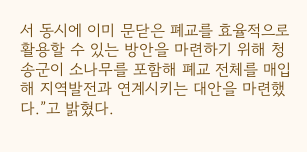서 동시에 이미 문닫은 폐교를 효율적으로 활용할 수 있는 방안을 마련하기 위해 청송군이 소나무를 포함해 폐교 전체를 매입해 지역발전과 연계시키는 대안을 마련했다.”고 밝혔다.